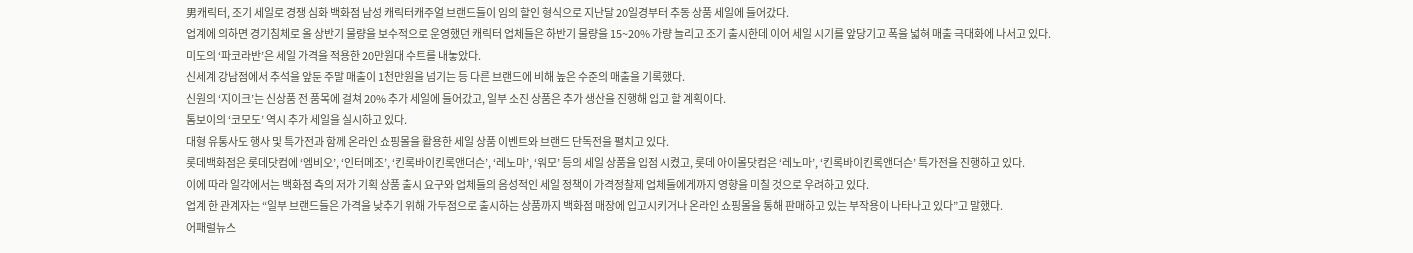男캐릭터, 조기 세일로 경쟁 심화 백화점 남성 캐릭터캐주얼 브랜드들이 임의 할인 형식으로 지난달 20일경부터 추동 상품 세일에 들어갔다.
업계에 의하면 경기침체로 올 상반기 물량을 보수적으로 운영했던 캐릭터 업체들은 하반기 물량을 15~20% 가량 늘리고 조기 출시한데 이어 세일 시기를 앞당기고 폭을 넓혀 매출 극대화에 나서고 있다.
미도의 ‘파코라반’은 세일 가격을 적용한 20만원대 수트를 내놓았다.
신세계 강남점에서 추석을 앞둔 주말 매출이 1천만원을 넘기는 등 다른 브랜드에 비해 높은 수준의 매출을 기록했다.
신원의 ‘지이크’는 신상품 전 품목에 걸쳐 20% 추가 세일에 들어갔고, 일부 소진 상품은 추가 생산을 진행해 입고 할 계획이다.
톰보이의 ‘코모도’ 역시 추가 세일을 실시하고 있다.
대형 유통사도 행사 및 특가전과 함께 온라인 쇼핑몰을 활용한 세일 상품 이벤트와 브랜드 단독전을 펼치고 있다.
롯데백화점은 롯데닷컴에 ‘엠비오’, ‘인터메조’, ‘킨록바이킨록앤더슨’, ‘레노마’, ‘워모’ 등의 세일 상품을 입점 시켰고, 롯데 아이몰닷컴은 ‘레노마’, ‘킨록바이킨록앤더슨’ 특가전을 진행하고 있다.
이에 따라 일각에서는 백화점 측의 저가 기획 상품 출시 요구와 업체들의 음성적인 세일 정책이 가격정찰제 업체들에게까지 영향을 미칠 것으로 우려하고 있다.
업계 한 관계자는 “일부 브랜드들은 가격을 낮추기 위해 가두점으로 출시하는 상품까지 백화점 매장에 입고시키거나 온라인 쇼핑몰을 통해 판매하고 있는 부작용이 나타나고 있다”고 말했다.
어패럴뉴스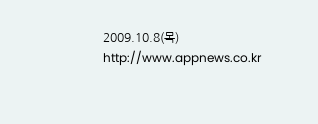2009.10.8(목) http://www.appnews.co.kr